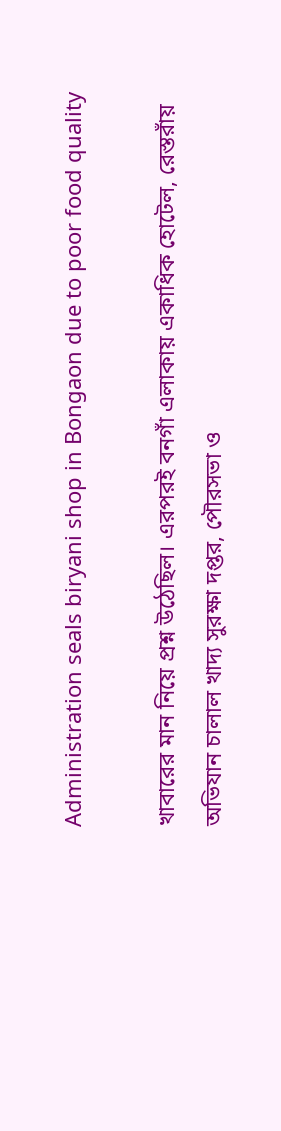Administration seals biryani shop in Bongaon due to poor food quality

খাবারের মান নিয়ে প্রশ্ন উঠেছিল। এরপরই বনগাঁ এলাকায় একাধিক হোটেল, রেস্তরাঁয় অভিযান চালাল খাদ্য সুরক্ষা দপ্তর, পৌরসভা ও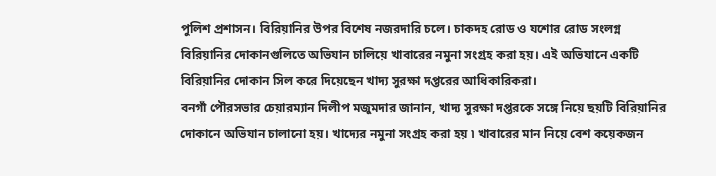পুলিশ প্রশাসন। বিরিয়ানির উপর বিশেষ নজরদারি চলে। চাকদহ রোড ও যশোর রোড সংলগ্ন বিরিয়ানির দোকানগুলিতে অভিযান চালিয়ে খাবারের নমুনা সংগ্রহ করা হয়। এই অভিযানে একটি বিরিয়ানির দোকান সিল করে দিয়েছেন খাদ্য সুরক্ষা দপ্তরের আধিকারিকরা।
বনগাঁ পৌরসভার চেয়ারম্যান দিলীপ মজুমদার জানান, খাদ্য সুরক্ষা দপ্তরকে সঙ্গে নিয়ে ছয়টি বিরিয়ানির দোকানে অভিযান চালানো হয়। খাদ্যের নমুনা সংগ্রহ করা হয় ৷ খাবারের মান নিয়ে বেশ কয়েকজন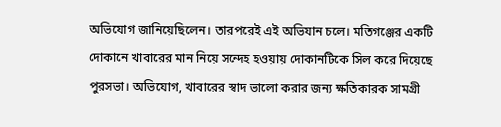অভিযোগ জানিয়েছিলেন। তারপরেই এই অভিযান চলে। মতিগঞ্জের একটি দোকানে খাবারের মান নিয়ে সন্দেহ হওয়ায় দোকানটিকে সিল করে দিয়েছে পুরসভা। অভিযোগ, খাবারের স্বাদ ভালো করার জন্য ক্ষতিকারক সামগ্রী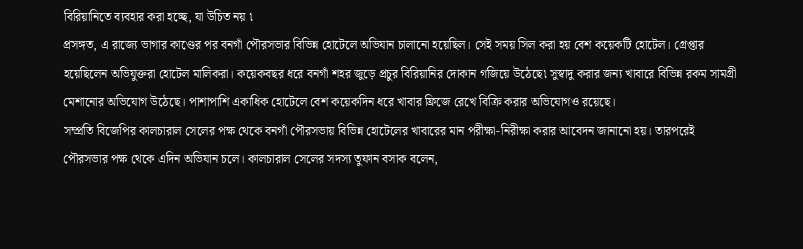বিরিয়ানিতে ব্যবহার করা হচ্ছে, যা উচিত নয় ৷
প্রসঙ্গত, এ রাজ্যে ভাগার কাণ্ডের পর বনগাঁ পৌরসভার বিভিন্ন হোটেলে অভিযান চালানো হয়েছিল। সেই সময় সিল করা হয় বেশ কয়েকটি হোটেল। গ্রেপ্তার হয়েছিলেন অভিযুক্তরা হোটেল মালিকরা। কয়েকবছর ধরে বনগাঁ শহর জুড়ে প্রচুর বিরিয়ানির দোকান গজিয়ে উঠেছে৷ সুস্বাদু করার জন্য খাবারে বিভিন্ন রকম সামগ্রী মেশানোর অভিযোগ উঠেছে। পাশাপাশি একাধিক হোটেলে বেশ কয়েকদিন ধরে খাবার ফ্রিজে রেখে বিক্রি করার অভিযোগও রয়েছে।
সম্প্রতি বিজেপির কালচারাল সেলের পক্ষ থেকে বনগাঁ পৌরসভায় বিভিন্ন হোটেলের খাবারের মান পরীক্ষা-নিরীক্ষা করার আবেদন জানানো হয়। তারপরেই পৌরসভার পক্ষ থেকে এদিন অভিযান চলে। কালচারাল সেলের সদস্য তুফান বসাক বলেন,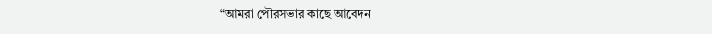“আমরা পৌরসভার কাছে আবেদন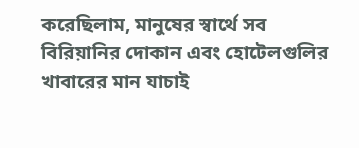করেছিলাম, মানুষের স্বার্থে সব বিরিয়ানির দোকান এবং হোটেলগুলির খাবারের মান যাচাই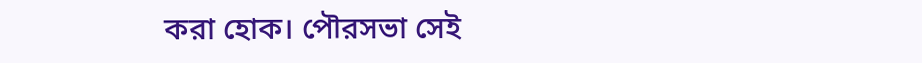করা হোক। পৌরসভা সেই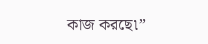কাজ করছে৷”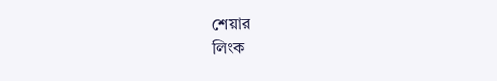শেয়ার
লিংক